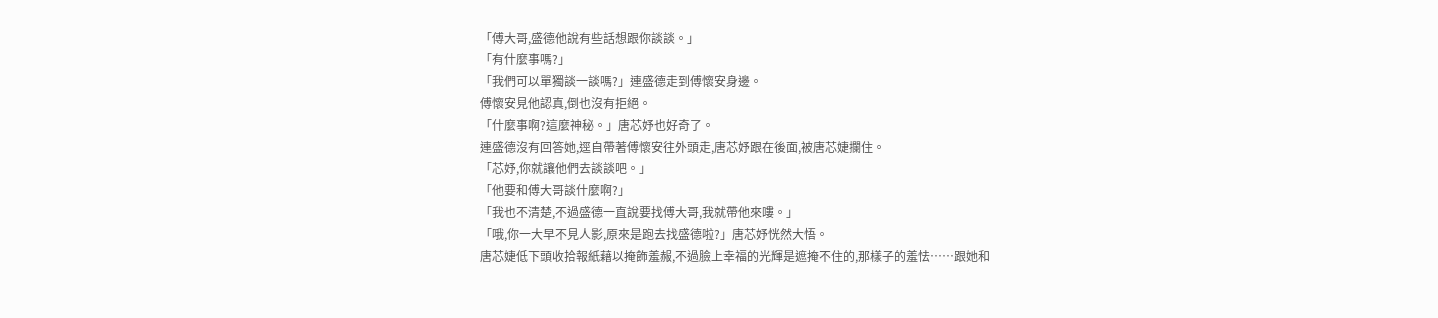「傅大哥,盛德他說有些話想跟你談談。」
「有什麼事嗎?」
「我們可以單獨談一談嗎?」連盛德走到傅懷安身邊。
傅懷安見他認真,倒也沒有拒絕。
「什麼事啊?這麼神秘。」唐芯妤也好奇了。
連盛德沒有回答她,逕自帶著傅懷安往外頭走,唐芯妤跟在後面,被唐芯婕攔住。
「芯妤,你就讓他們去談談吧。」
「他要和傅大哥談什麼啊?」
「我也不清楚,不過盛德一直說要找傅大哥,我就帶他來嘍。」
「哦,你一大早不見人影,原來是跑去找盛德啦?」唐芯妤恍然大悟。
唐芯婕低下頭收拾報紙藉以掩飾羞赧,不過臉上幸福的光輝是遮掩不住的,那樣子的羞怯……跟她和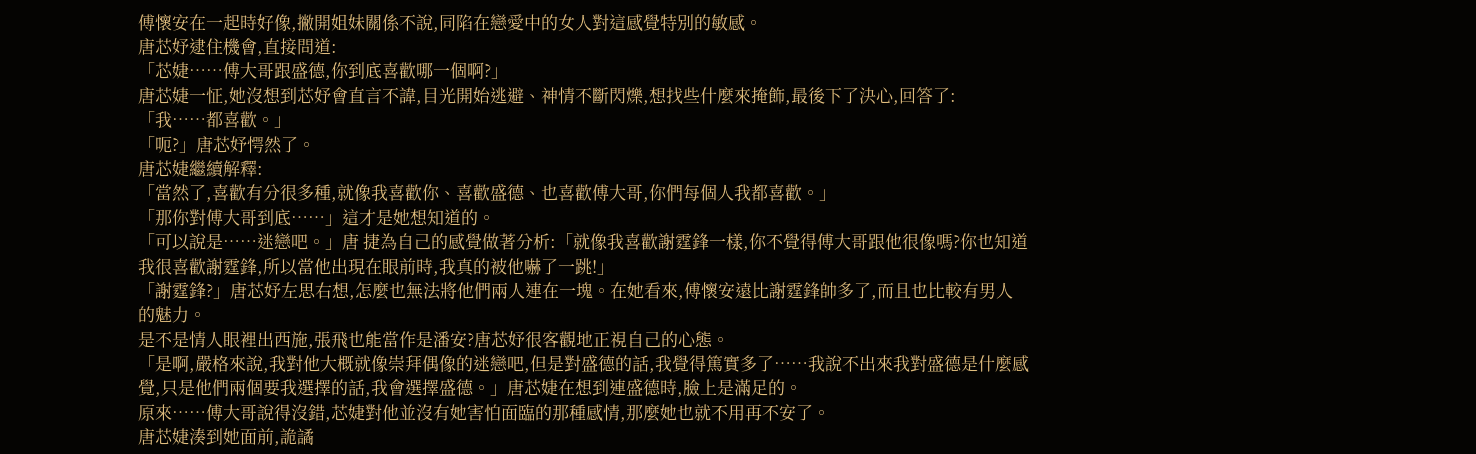傅懷安在一起時好像,撇開姐妹關係不說,同陷在戀愛中的女人對這感覺特別的敏感。
唐芯妤逮住機會,直接問道:
「芯婕……傅大哥跟盛德,你到底喜歡哪一個啊?」
唐芯婕一怔,她沒想到芯妤會直言不諱,目光開始逃避、神情不斷閃爍,想找些什麼來掩飾,最後下了決心,回答了:
「我……都喜歡。」
「呃?」唐芯妤愕然了。
唐芯婕繼續解釋:
「當然了,喜歡有分很多種,就像我喜歡你、喜歡盛德、也喜歡傅大哥,你們每個人我都喜歡。」
「那你對傅大哥到底……」這才是她想知道的。
「可以說是……迷戀吧。」唐 捷為自己的感覺做著分析:「就像我喜歡謝霆鋒一樣,你不覺得傅大哥跟他很像嗎?你也知道我很喜歡謝霆鋒,所以當他出現在眼前時,我真的被他嚇了一跳!」
「謝霆鋒?」唐芯妤左思右想,怎麼也無法將他們兩人連在一塊。在她看來,傅懷安遠比謝霆鋒帥多了,而且也比較有男人的魅力。
是不是情人眼裡出西施,張飛也能當作是潘安?唐芯妤很客觀地正視自己的心態。
「是啊,嚴格來說,我對他大概就像崇拜偶像的迷戀吧,但是對盛德的話,我覺得篤實多了……我說不出來我對盛德是什麼感覺,只是他們兩個要我選擇的話,我會選擇盛德。」唐芯婕在想到連盛德時,臉上是滿足的。
原來……傅大哥說得沒錯,芯婕對他並沒有她害怕面臨的那種感情,那麼她也就不用再不安了。
唐芯婕湊到她面前,詭譎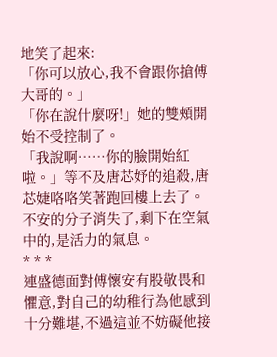地笑了起來:
「你可以放心,我不會跟你搶傅大哥的。」
「你在說什麼呀!」她的雙頰開始不受控制了。
「我說啊……你的臉開始紅啦。」等不及唐芯妤的追殺,唐芯婕咯咯笑著跑回樓上去了。
不安的分子消失了,剩下在空氣中的,是活力的氣息。
* * *
連盛德面對傅懷安有股敬畏和懼意,對自己的幼稚行為他感到十分難堪,不過這並不妨礙他接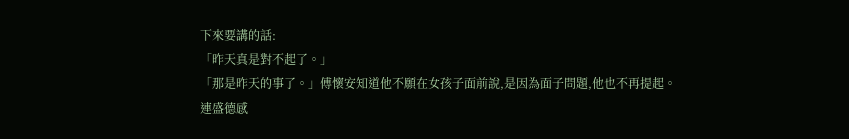下來要講的話:
「昨天真是對不起了。」
「那是昨天的事了。」傅懷安知道他不願在女孩子面前說,是因為面子問題,他也不再提起。
連盛德感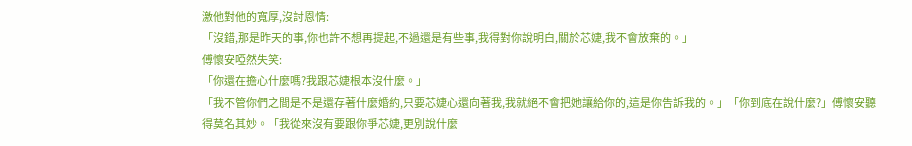激他對他的寬厚,沒討恩情:
「沒錯,那是昨天的事,你也許不想再提起,不過還是有些事,我得對你說明白,關於芯婕,我不會放棄的。」
傅懷安啞然失笑:
「你還在擔心什麼嗎?我跟芯婕根本沒什麼。」
「我不管你們之間是不是還存著什麼婚約,只要芯婕心還向著我,我就絕不會把她讓給你的,這是你告訴我的。」「你到底在說什麼?」傅懷安聽得莫名其妙。「我從來沒有要跟你爭芯婕,更別說什麼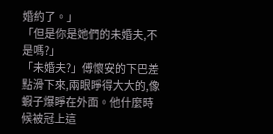婚約了。」
「但是你是她們的未婚夫,不是嗎?」
「未婚夫?」傅懷安的下巴差點滑下來,兩眼睜得大大的,像蝦子爆睜在外面。他什麼時候被冠上這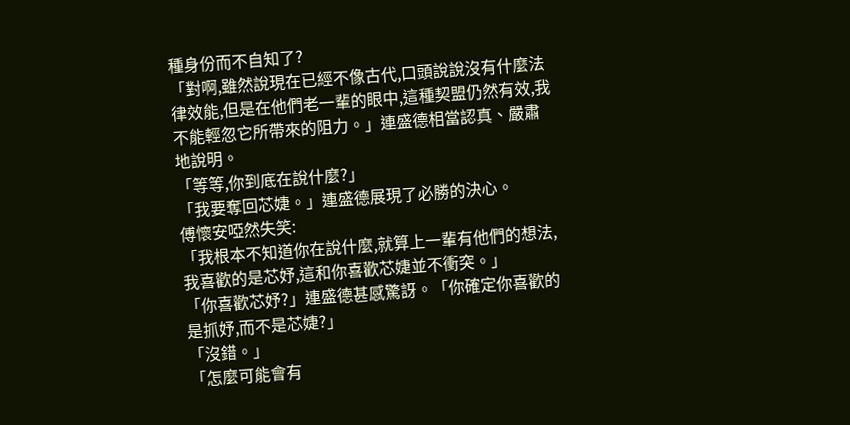種身份而不自知了?
「對啊,雖然說現在已經不像古代,口頭說說沒有什麼法律效能,但是在他們老一輩的眼中,這種契盟仍然有效,我不能輕忽它所帶來的阻力。」連盛德相當認真、嚴肅地說明。
「等等,你到底在說什麼?」
「我要奪回芯婕。」連盛德展現了必勝的決心。
傅懷安啞然失笑:
「我根本不知道你在說什麼,就算上一輩有他們的想法,我喜歡的是芯妤,這和你喜歡芯婕並不衝突。」
「你喜歡芯妤?」連盛德甚感驚訝。「你確定你喜歡的是抓妤,而不是芯婕?」
「沒錯。」
「怎麼可能會有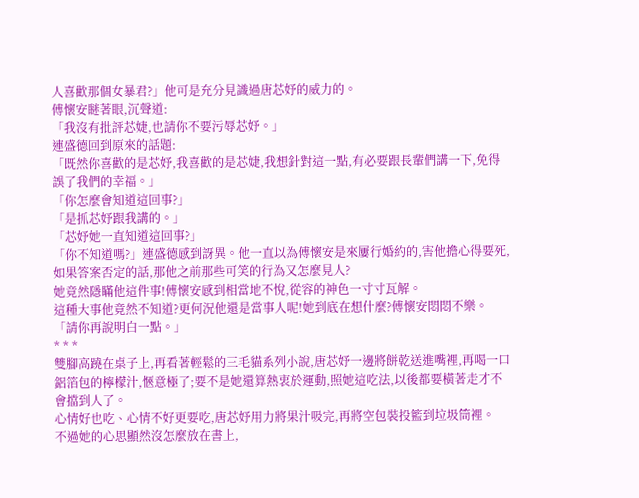人喜歡那個女暴君?」他可是充分見識過唐芯妤的威力的。
傅懷安瞇著眼,沉聲道:
「我沒有批評芯婕,也請你不要污辱芯妤。」
連盛德回到原來的話題:
「既然你喜歡的是芯妤,我喜歡的是芯婕,我想針對這一點,有必要跟長輩們講一下,免得誤了我們的幸福。」
「你怎麼會知道這回事?」
「是抓芯妤跟我講的。」
「芯妤她一直知道這回事?」
「你不知道嗎?」連盛德感到訝異。他一直以為傅懷安是來屢行婚約的,害他擔心得要死,如果答案否定的話,那他之前那些可笑的行為又怎麼見人?
她竟然隱瞞他這件事!傅懷安感到相當地不悅,從容的神色一寸寸瓦解。
這種大事他竟然不知道?更何況他還是當事人呢!她到底在想什麼?傅懷安悶悶不樂。
「請你再說明白一點。」
* * *
雙腳高蹺在桌子上,再看著輕鬆的三毛貓系列小說,唐芯妤一邊將餅乾送進嘴裡,再喝一口鋁箔包的檸檬汁,愜意極了;要不是她還算熱衷於運動,照她這吃法,以後都要橫著走才不會擋到人了。
心情好也吃、心情不好更要吃,唐芯妤用力將果汁吸完,再將空包裝投籃到垃圾筒裡。
不過她的心思顯然沒怎麼放在書上,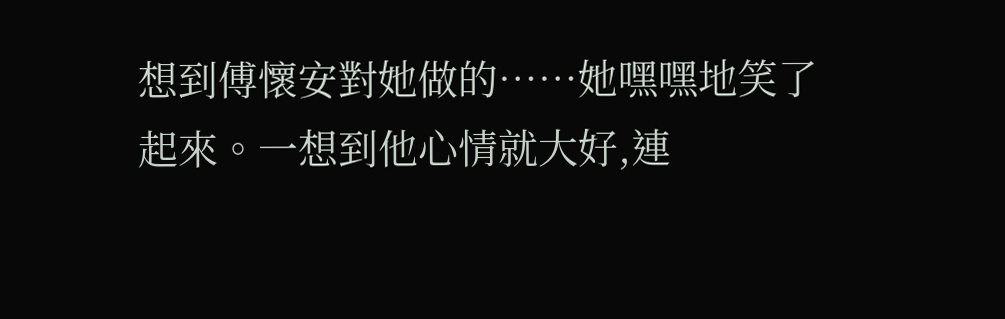想到傅懷安對她做的……她嘿嘿地笑了起來。一想到他心情就大好,連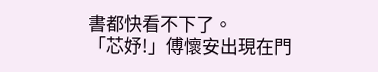書都快看不下了。
「芯妤!」傅懷安出現在門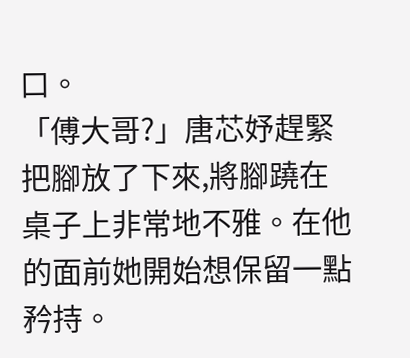口。
「傅大哥?」唐芯妤趕緊把腳放了下來,將腳蹺在桌子上非常地不雅。在他的面前她開始想保留一點矜持。